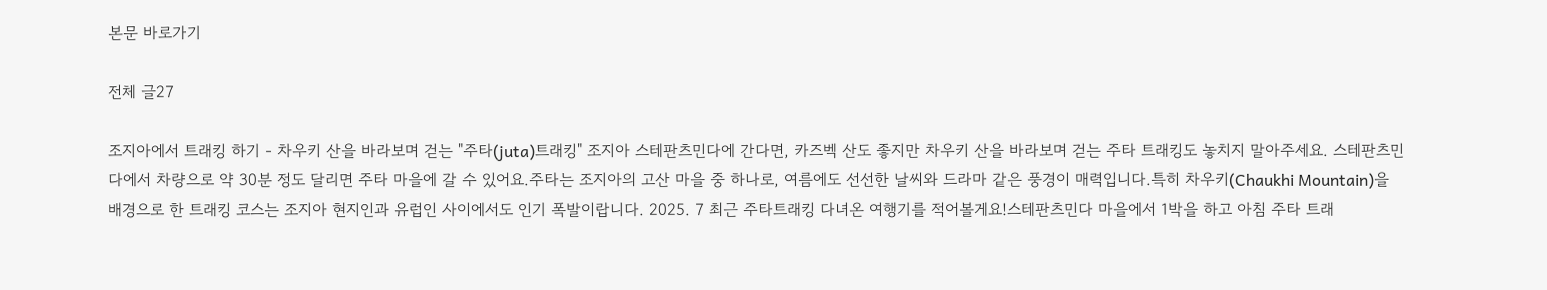본문 바로가기

전체 글27

조지아에서 트래킹 하기 - 차우키 산을 바라보며 걷는 "주타(juta)트래킹" 조지아 스테판츠민다에 간다면, 카즈벡 산도 좋지만 차우키 산을 바라보며 걷는 주타 트래킹도 놓치지 말아주세요. 스테판츠민다에서 차량으로 약 30분 정도 달리면 주타 마을에 갈 수 있어요.주타는 조지아의 고산 마을 중 하나로, 여름에도 선선한 날씨와 드라마 같은 풍경이 매력입니다.특히 차우키(Chaukhi Mountain)을 배경으로 한 트래킹 코스는 조지아 현지인과 유럽인 사이에서도 인기 폭발이랍니다. 2025. 7 최근 주타트래킹 다녀온 여행기를 적어볼게요!스테판츠민다 마을에서 1박을 하고 아침 주타 트래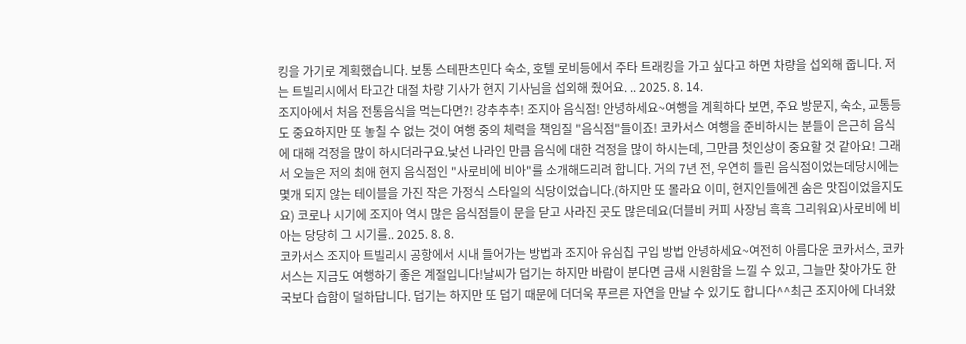킹을 가기로 계획했습니다. 보통 스테판츠민다 숙소, 호텔 로비등에서 주타 트래킹을 가고 싶다고 하면 차량을 섭외해 줍니다. 저는 트빌리시에서 타고간 대절 차량 기사가 현지 기사님을 섭외해 줬어요. .. 2025. 8. 14.
조지아에서 처음 전통음식을 먹는다면?! 강추추추! 조지아 음식점! 안녕하세요~여행을 계획하다 보면, 주요 방문지, 숙소, 교통등도 중요하지만 또 놓칠 수 없는 것이 여행 중의 체력을 책임질 "음식점"들이죠! 코카서스 여행을 준비하시는 분들이 은근히 음식에 대해 걱정을 많이 하시더라구요.낯선 나라인 만큼 음식에 대한 걱정을 많이 하시는데, 그만큼 첫인상이 중요할 것 같아요! 그래서 오늘은 저의 최애 현지 음식점인 "사로비에 비아"를 소개해드리려 합니다. 거의 7년 전, 우연히 들린 음식점이었는데당시에는 몇개 되지 않는 테이블을 가진 작은 가정식 스타일의 식당이었습니다.(하지만 또 몰라요 이미, 현지인들에겐 숨은 맛집이었을지도요) 코로나 시기에 조지아 역시 많은 음식점들이 문을 닫고 사라진 곳도 많은데요(더블비 커피 사장님 흑흑 그리워요)사로비에 비아는 당당히 그 시기를.. 2025. 8. 8.
코카서스 조지아 트빌리시 공항에서 시내 들어가는 방법과 조지아 유심칩 구입 방법 안녕하세요~여전히 아름다운 코카서스, 코카서스는 지금도 여행하기 좋은 계절입니다!날씨가 덥기는 하지만 바람이 분다면 금새 시원함을 느낄 수 있고, 그늘만 찾아가도 한국보다 습함이 덜하답니다. 덥기는 하지만 또 덥기 때문에 더더욱 푸르른 자연을 만날 수 있기도 합니다^^최근 조지아에 다녀왔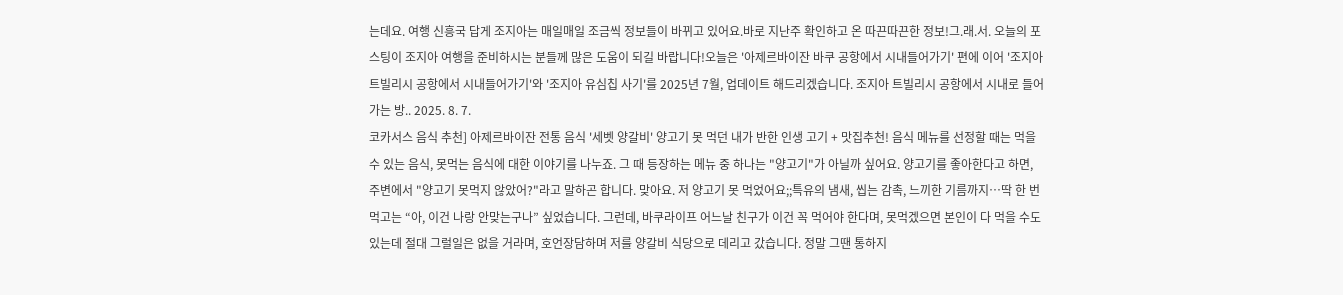는데요. 여행 신흥국 답게 조지아는 매일매일 조금씩 정보들이 바뀌고 있어요.바로 지난주 확인하고 온 따끈따끈한 정보!그.래.서. 오늘의 포스팅이 조지아 여행을 준비하시는 분들께 많은 도움이 되길 바랍니다!오늘은 '아제르바이잔 바쿠 공항에서 시내들어가기' 편에 이어 '조지아 트빌리시 공항에서 시내들어가기'와 '조지아 유심칩 사기'를 2025년 7월, 업데이트 해드리겠습니다. 조지아 트빌리시 공항에서 시내로 들어가는 방.. 2025. 8. 7.
코카서스 음식 추천] 아제르바이잔 전통 음식 '세벳 양갈비' 양고기 못 먹던 내가 반한 인생 고기 + 맛집추천! 음식 메뉴를 선정할 때는 먹을 수 있는 음식, 못먹는 음식에 대한 이야기를 나누죠. 그 때 등장하는 메뉴 중 하나는 "양고기"가 아닐까 싶어요. 양고기를 좋아한다고 하면, 주변에서 "양고기 못먹지 않았어?"라고 말하곤 합니다. 맞아요. 저 양고기 못 먹었어요;;특유의 냄새, 씹는 감촉, 느끼한 기름까지…딱 한 번 먹고는 “아, 이건 나랑 안맞는구나” 싶었습니다. 그런데, 바쿠라이프 어느날 친구가 이건 꼭 먹어야 한다며, 못먹겠으면 본인이 다 먹을 수도 있는데 절대 그럴일은 없을 거라며, 호언장담하며 저를 양갈비 식당으로 데리고 갔습니다. 정말 그땐 통하지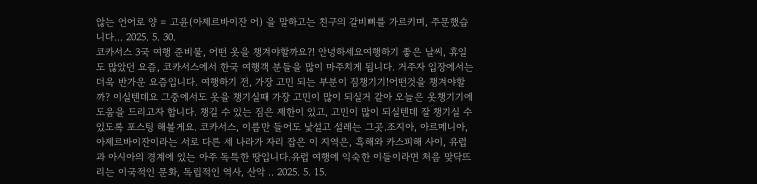않는 언어로 양 = 고윤(아제르바이잔 어) 을 말하고는 친구의 갈비뼈를 가르키며, 주문했습니다... 2025. 5. 30.
코카서스 3국 여행 준비물, 어떤 옷을 챙겨야할까요?! 안녕하세요여행하기 좋은 날씨, 휴일도 많았던 요즘, 코카서스에서 한국 여행객 분들을 많이 마주치게 됩니다. 거주자 입장에서는 더욱 반가운 요즘입니다. 여행하기 전, 가장 고민 되는 부분이 짐챙기기!어떤것을 챙겨야할까? 이실텐데요 그중에서도 옷을 챙기실때 가장 고민이 많이 되실거 같아 오늘은 옷챙기기에 도움을 드리고자 합니다. 챙길 수 있는 짐은 제한이 있고, 고민이 많이 되실텐데 잘 챙기실 수 있도록 포스팅 해볼게요. 코카서스, 이름만 들어도 낯설고 설레는 그곳.조지아, 아르메니아, 아제르바이잔이라는 서로 다른 세 나라가 자리 잡은 이 지역은, 흑해와 카스피해 사이, 유럽과 아시아의 경계에 있는 아주 독특한 땅입니다.유럽 여행에 익숙한 이들이라면 처음 맞닥뜨리는 이국적인 문화, 독립적인 역사, 산악 .. 2025. 5. 15.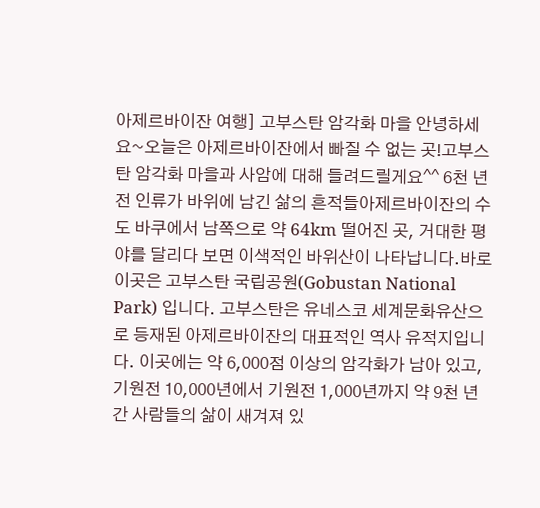아제르바이잔 여행] 고부스탄 암각화 마을 안녕하세요~오늘은 아제르바이잔에서 빠질 수 없는 곳!고부스탄 암각화 마을과 사암에 대해 들려드릴게요^^ 6천 년 전 인류가 바위에 남긴 삶의 흔적들아제르바이잔의 수도 바쿠에서 남쪽으로 약 64km 떨어진 곳, 거대한 평야를 달리다 보면 이색적인 바위산이 나타납니다.바로 이곳은 고부스탄 국립공원(Gobustan National Park) 입니다. 고부스탄은 유네스코 세계문화유산으로 등재된 아제르바이잔의 대표적인 역사 유적지입니다. 이곳에는 약 6,000점 이상의 암각화가 남아 있고, 기원전 10,000년에서 기원전 1,000년까지 약 9천 년간 사람들의 삶이 새겨져 있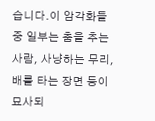습니다.이 암각화들 중 일부는 춤을 추는 사람, 사냥하는 무리, 배를 타는 장면 등이 묘사되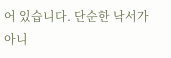어 있습니다. 단순한 낙서가 아니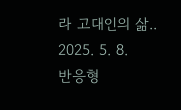라 고대인의 삶.. 2025. 5. 8.
반응형